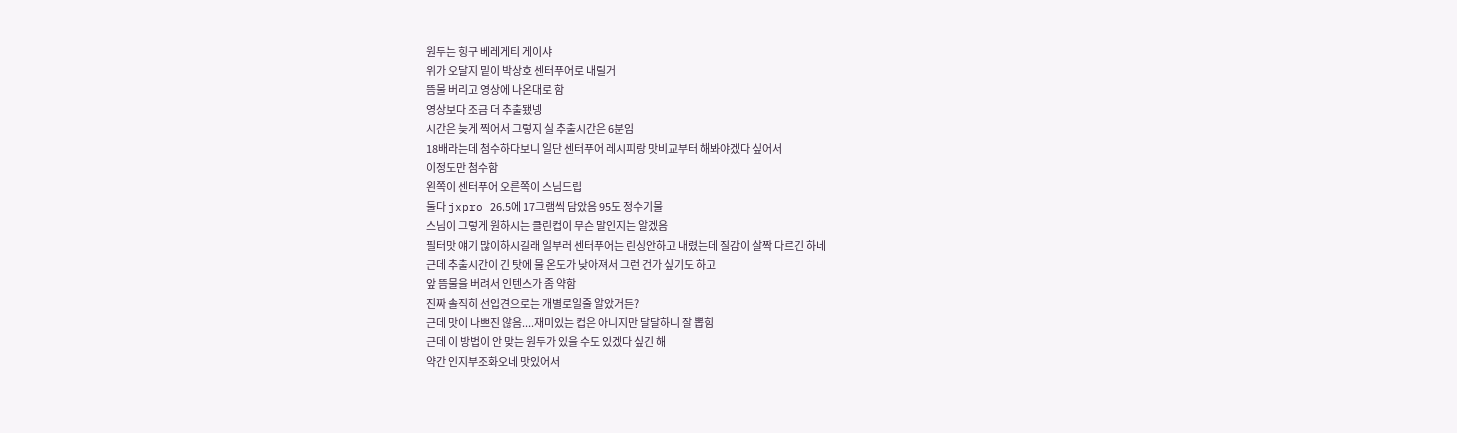원두는 힝구 베레게티 게이샤
위가 오달지 밑이 박상호 센터푸어로 내릴거
뜸물 버리고 영상에 나온대로 함
영상보다 조금 더 추출됐넹
시간은 늦게 찍어서 그렇지 실 추출시간은 6분임
18배라는데 첨수하다보니 일단 센터푸어 레시피랑 맛비교부터 해봐야겠다 싶어서
이정도만 첨수함
왼쪽이 센터푸어 오른쪽이 스님드립
둘다 jxpro 26.5에 17그램씩 담았음 95도 정수기물
스님이 그렇게 원하시는 클린컵이 무슨 말인지는 알겠음
필터맛 얘기 많이하시길래 일부러 센터푸어는 린싱안하고 내렸는데 질감이 살짝 다르긴 하네
근데 추출시간이 긴 탓에 물 온도가 낮아져서 그런 건가 싶기도 하고
앞 뜸물을 버려서 인텐스가 좀 약함
진짜 솔직히 선입견으로는 개별로일줄 알았거든?
근데 맛이 나쁘진 않음....재미있는 컵은 아니지만 달달하니 잘 뽑힘
근데 이 방법이 안 맞는 원두가 있을 수도 있겠다 싶긴 해
약간 인지부조화오네 맛있어서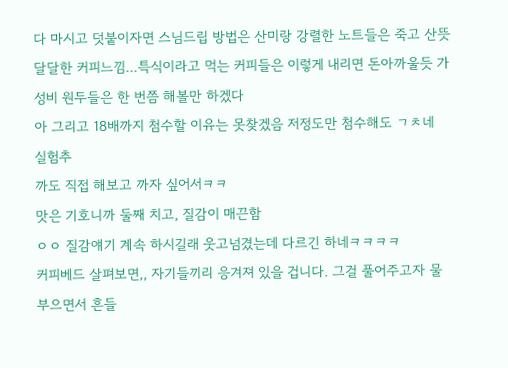다 마시고 덧붙이자면 스님드립 방법은 산미랑 강렬한 노트들은 죽고 산뜻 달달한 커피느낌...특식이라고 먹는 커피들은 이렇게 내리면 돈아까울듯 가성비 원두들은 한 번쯤 해볼만 하겠다
아 그리고 18배까지 첨수할 이유는 못찾겠음 저정도만 첨수해도 ㄱㅊ네
실험추
까도 직접 해보고 까자 싶어서ㅋㅋ
맛은 기호니까 둘째 치고, 질감이 매끈함
ㅇㅇ 질감얘기 계속 하시길래 웃고넘겼는데 다르긴 하네ㅋㅋㅋㅋ
커피베드 살펴보면,, 자기들끼리 응겨져 있을 겁니다. 그걸 풀어주고자 물 부으면서 흔들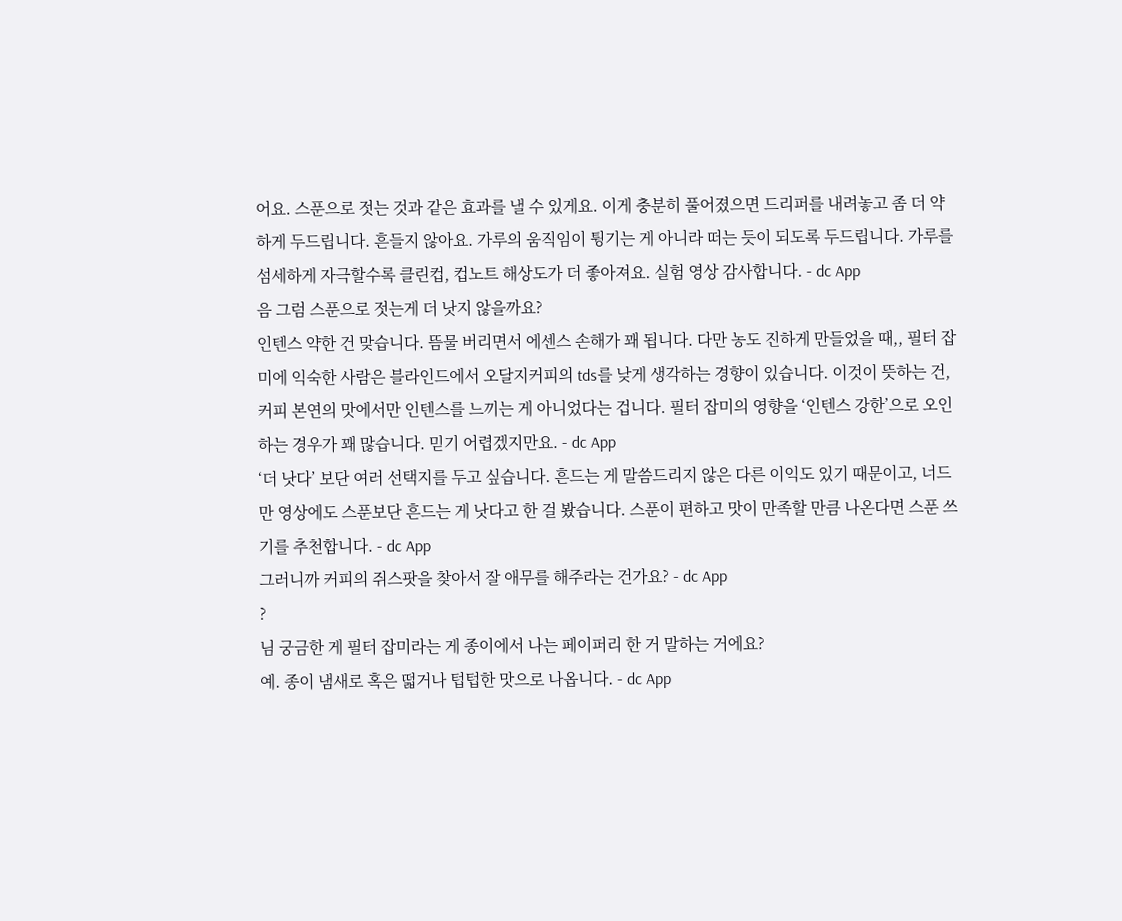어요. 스푼으로 젓는 것과 같은 효과를 낼 수 있게요. 이게 충분히 풀어졌으면 드리퍼를 내려놓고 좀 더 약하게 두드립니다. 흔들지 않아요. 가루의 움직임이 튕기는 게 아니라 떠는 듯이 되도록 두드립니다. 가루를 섬세하게 자극할수록 클린컵, 컵노트 해상도가 더 좋아져요. 실험 영상 감사합니다. - dc App
음 그럼 스푼으로 젓는게 더 낫지 않을까요?
인텐스 약한 건 맞습니다. 뜸물 버리면서 에센스 손해가 꽤 됩니다. 다만 농도 진하게 만들었을 때,, 필터 잡미에 익숙한 사람은 블라인드에서 오달지커피의 tds를 낮게 생각하는 경향이 있습니다. 이것이 뜻하는 건, 커피 본연의 맛에서만 인텐스를 느끼는 게 아니었다는 겁니다. 필터 잡미의 영향을 ‘인텐스 강한’으로 오인하는 경우가 꽤 많습니다. 믿기 어렵겠지만요. - dc App
‘더 낫다’ 보단 여러 선택지를 두고 싶습니다. 흔드는 게 말씀드리지 않은 다른 이익도 있기 때문이고, 너드만 영상에도 스푼보단 흔드는 게 낫다고 한 걸 봤습니다. 스푼이 편하고 맛이 만족할 만큼 나온다면 스푼 쓰기를 추천합니다. - dc App
그러니까 커피의 쥐스팟을 찾아서 잘 애무를 해주라는 건가요? - dc App
?
님 궁금한 게 필터 잡미라는 게 종이에서 나는 페이퍼리 한 거 말하는 거에요?
예. 종이 냄새로 혹은 떫거나 텁텁한 맛으로 나옵니다. - dc App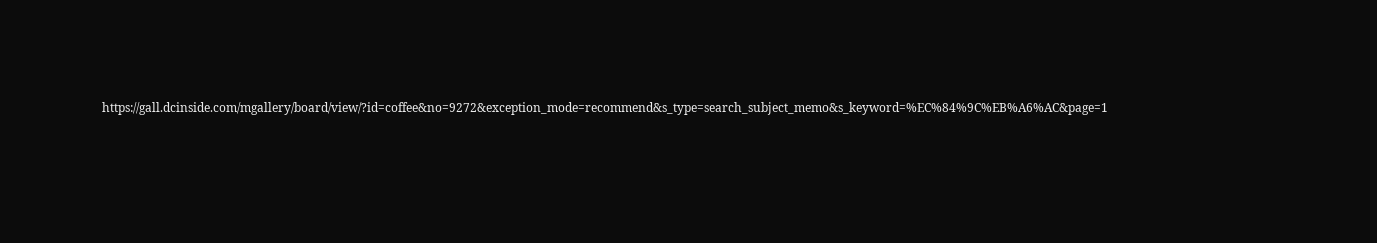https://gall.dcinside.com/mgallery/board/view/?id=coffee&no=9272&exception_mode=recommend&s_type=search_subject_memo&s_keyword=%EC%84%9C%EB%A6%AC&page=1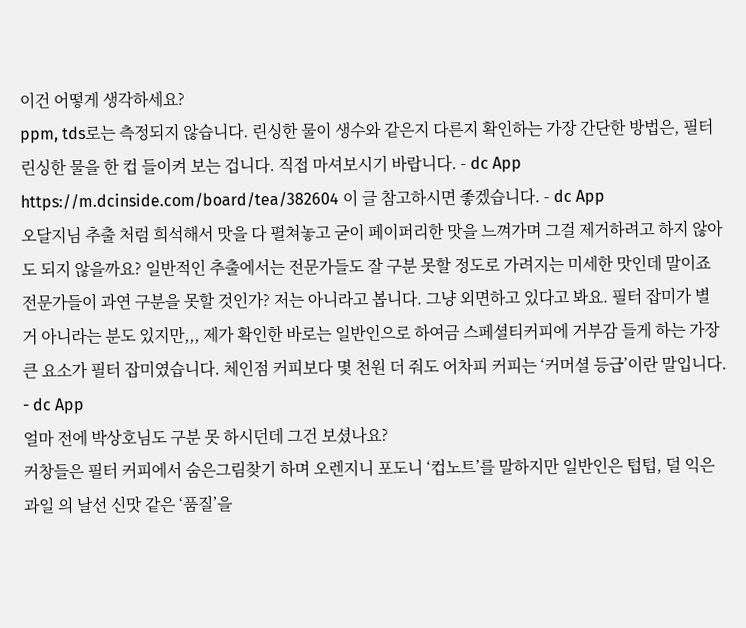이건 어떻게 생각하세요?
ppm, tds로는 측정되지 않습니다. 린싱한 물이 생수와 같은지 다른지 확인하는 가장 간단한 방법은, 필터린싱한 물을 한 컵 들이켜 보는 겁니다. 직접 마셔보시기 바랍니다. - dc App
https://m.dcinside.com/board/tea/382604 이 글 참고하시면 좋겠습니다. - dc App
오달지님 추출 처럼 희석해서 맛을 다 펼쳐놓고 굳이 페이퍼리한 맛을 느껴가며 그걸 제거하려고 하지 않아도 되지 않을까요? 일반적인 추출에서는 전문가들도 잘 구분 못할 정도로 가려지는 미세한 맛인데 말이죠
전문가들이 과연 구분을 못할 것인가? 저는 아니라고 봅니다. 그냥 외면하고 있다고 봐요. 필터 잡미가 별 거 아니라는 분도 있지만,,, 제가 확인한 바로는 일반인으로 하여금 스페셜티커피에 거부감 들게 하는 가장 큰 요소가 필터 잡미였습니다. 체인점 커피보다 몇 천원 더 줘도 어차피 커피는 ‘커머셜 등급’이란 말입니다. - dc App
얼마 전에 박상호님도 구분 못 하시던데 그건 보셨나요?
커창들은 필터 커피에서 숨은그림찾기 하며 오렌지니 포도니 ‘컵노트’를 말하지만 일반인은 텁텁, 덜 익은 과일 의 날선 신맛 같은 ‘품질’을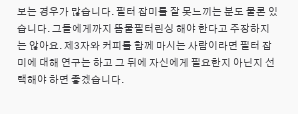보는 경우가 많습니다. 필터 잡미를 잘 못느끼는 분도 물론 있습니다. 그들에게까지 뜸물필터린싱 해야 한다고 주장하지는 않아요. 제3자와 커피를 함께 마시는 사람이라면 필터 잡미에 대해 연구는 하고 그 뒤에 자신에게 필요한지 아닌지 선택해야 하면 좋겠습니다.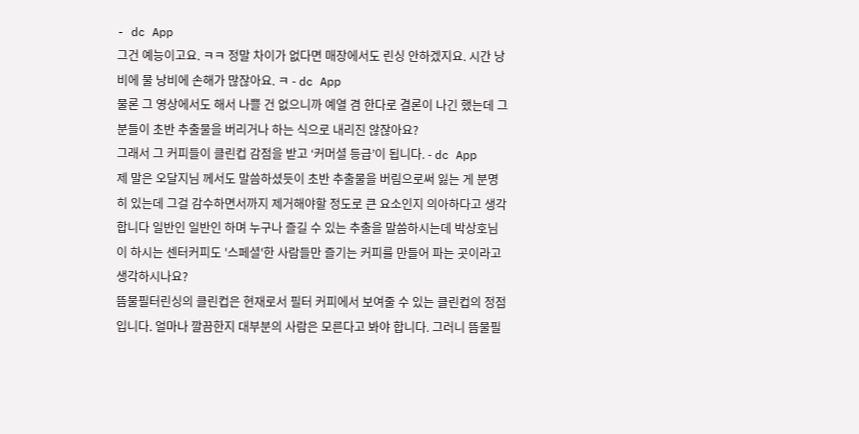- dc App
그건 예능이고요. ㅋㅋ 정말 차이가 없다면 매장에서도 린싱 안하겠지요. 시간 낭비에 물 낭비에 손해가 많잖아요. ㅋ - dc App
물론 그 영상에서도 해서 나쁠 건 없으니까 예열 겸 한다로 결론이 나긴 했는데 그분들이 초반 추출물을 버리거나 하는 식으로 내리진 않잖아요?
그래서 그 커피들이 클린컵 감점을 받고 ‘커머셜 등급’이 됩니다. - dc App
제 말은 오달지님 께서도 말씀하셨듯이 초반 추출물을 버림으로써 잃는 게 분명히 있는데 그걸 감수하면서까지 제거해야할 정도로 큰 요소인지 의아하다고 생각합니다 일반인 일반인 하며 누구나 즐길 수 있는 추출을 말씀하시는데 박상호님이 하시는 센터커피도 '스페셜'한 사람들만 즐기는 커피를 만들어 파는 곳이라고 생각하시나요?
뜸물필터린싱의 클린컵은 현재로서 필터 커피에서 보여줄 수 있는 클린컵의 정점입니다. 얼마나 깔끔한지 대부분의 사람은 모른다고 봐야 합니다. 그러니 뜸물필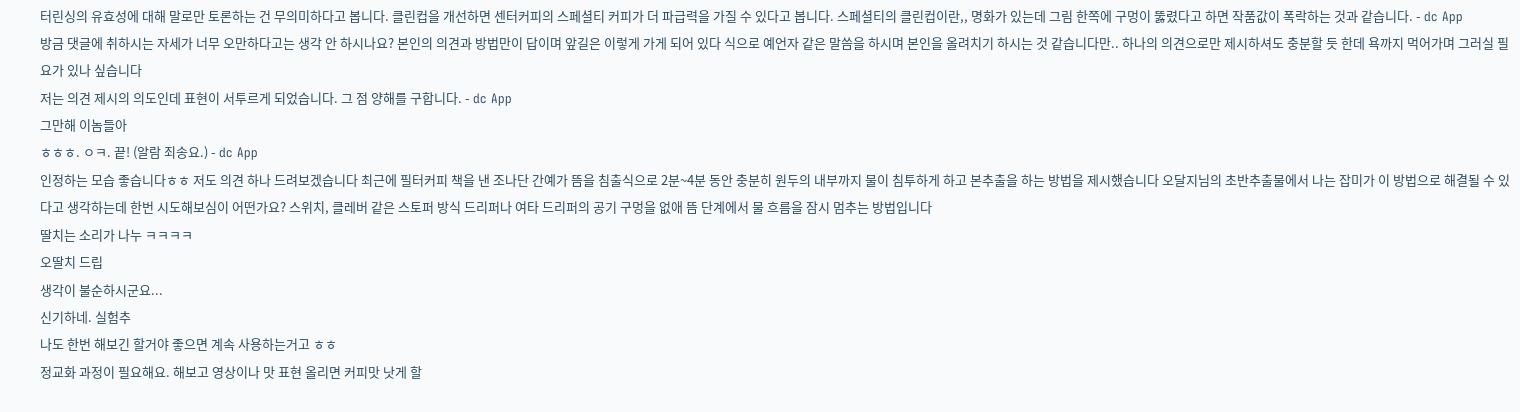터린싱의 유효성에 대해 말로만 토론하는 건 무의미하다고 봅니다. 클린컵을 개선하면 센터커피의 스페셜티 커피가 더 파급력을 가질 수 있다고 봅니다. 스페셜티의 클린컵이란,, 명화가 있는데 그림 한쪽에 구멍이 뚫렸다고 하면 작품값이 폭락하는 것과 같습니다. - dc App
방금 댓글에 취하시는 자세가 너무 오만하다고는 생각 안 하시나요? 본인의 의견과 방법만이 답이며 앞길은 이렇게 가게 되어 있다 식으로 예언자 같은 말씀을 하시며 본인을 올려치기 하시는 것 같습니다만.. 하나의 의견으로만 제시하셔도 충분할 듯 한데 욕까지 먹어가며 그러실 필요가 있나 싶습니다
저는 의견 제시의 의도인데 표현이 서투르게 되었습니다. 그 점 양해를 구합니다. - dc App
그만해 이놈들아
ㅎㅎㅎ. ㅇㅋ. 끝! (알람 죄송요.) - dc App
인정하는 모습 좋습니다ㅎㅎ 저도 의견 하나 드려보겠습니다 최근에 필터커피 책을 낸 조나단 간예가 뜸을 침출식으로 2분~4분 동안 충분히 원두의 내부까지 물이 침투하게 하고 본추출을 하는 방법을 제시했습니다 오달지님의 초반추출물에서 나는 잡미가 이 방법으로 해결될 수 있다고 생각하는데 한번 시도해보심이 어떤가요? 스위치, 클레버 같은 스토퍼 방식 드리퍼나 여타 드리퍼의 공기 구멍을 없애 뜸 단계에서 물 흐름을 잠시 멈추는 방법입니다
딸치는 소리가 나누 ㅋㅋㅋㅋ
오딸치 드립
생각이 불순하시군요...
신기하네. 실험추
나도 한번 해보긴 할거야 좋으면 계속 사용하는거고 ㅎㅎ
정교화 과정이 필요해요. 해보고 영상이나 맛 표현 올리면 커피맛 낫게 할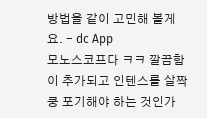방법을 같이 고민해 볼게요. - dc App
모노스코프다 ㅋㅋ 깔끔함이 추가되고 인텐스를 살짝쿵 포기해야 하는 것인가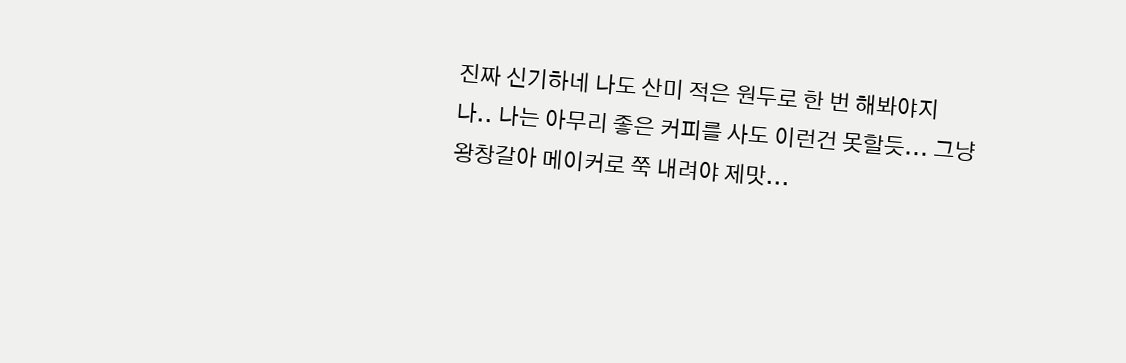진짜 신기하네 나도 산미 적은 원두로 한 번 해봐야지
나.. 나는 아무리 좋은 커피를 사도 이런건 못할듯... 그냥 왕창갈아 메이커로 쭉 내려야 제맛...